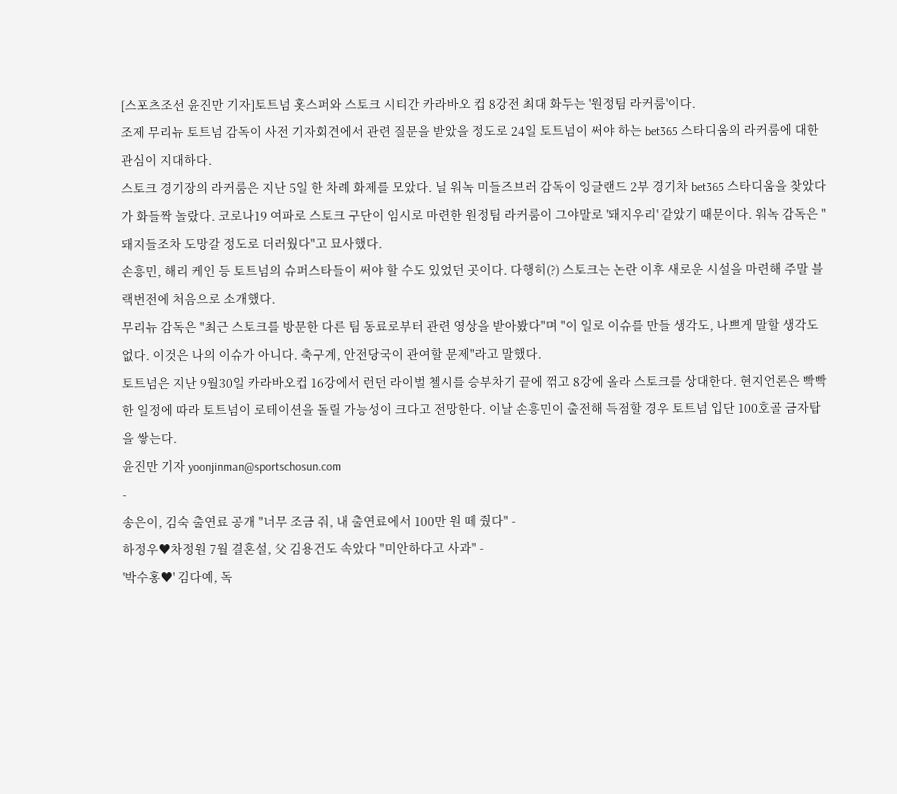[스포츠조선 윤진만 기자]토트넘 홋스퍼와 스토크 시티간 카라바오 컵 8강전 최대 화두는 '원정팀 라커룸'이다.
조제 무리뉴 토트넘 감독이 사전 기자회견에서 관련 질문을 받았을 정도로 24일 토트넘이 써야 하는 bet365 스타디움의 라커룸에 대한 관심이 지대하다.
스토크 경기장의 라커룸은 지난 5일 한 차례 화제를 모았다. 닐 워녹 미들즈브러 감독이 잉글랜드 2부 경기차 bet365 스타디움을 찾았다가 화들짝 놀랐다. 코로나19 여파로 스토크 구단이 임시로 마련한 원정팀 라커룸이 그야말로 '돼지우리' 같았기 때문이다. 워녹 감독은 "돼지들조차 도망갈 정도로 더러웠다"고 묘사했다.
손흥민, 해리 케인 등 토트넘의 슈퍼스타들이 써야 할 수도 있었던 곳이다. 다행히(?) 스토크는 논란 이후 새로운 시설을 마련해 주말 블랙번전에 처음으로 소개했다.
무리뉴 감독은 "최근 스토크를 방문한 다른 팀 동료로부터 관련 영상을 받아봤다"며 "이 일로 이슈를 만들 생각도, 나쁘게 말할 생각도 없다. 이것은 나의 이슈가 아니다. 축구계, 안전당국이 관여할 문제"라고 말했다.
토트넘은 지난 9월30일 카라바오컵 16강에서 런던 라이벌 첼시를 승부차기 끝에 꺾고 8강에 올라 스토크를 상대한다. 현지언론은 빡빡한 일정에 따라 토트넘이 로테이션을 돌릴 가능성이 크다고 전망한다. 이날 손흥민이 출전해 득점할 경우 토트넘 입단 100호골 금자탑을 쌓는다.
윤진만 기자 yoonjinman@sportschosun.com
-
송은이, 김숙 출연료 공개 "너무 조금 줘, 내 출연료에서 100만 원 떼 줬다" -
하정우♥차정원 7월 결혼설, 父 김용건도 속았다 "미안하다고 사과" -
'박수홍♥' 김다예, 독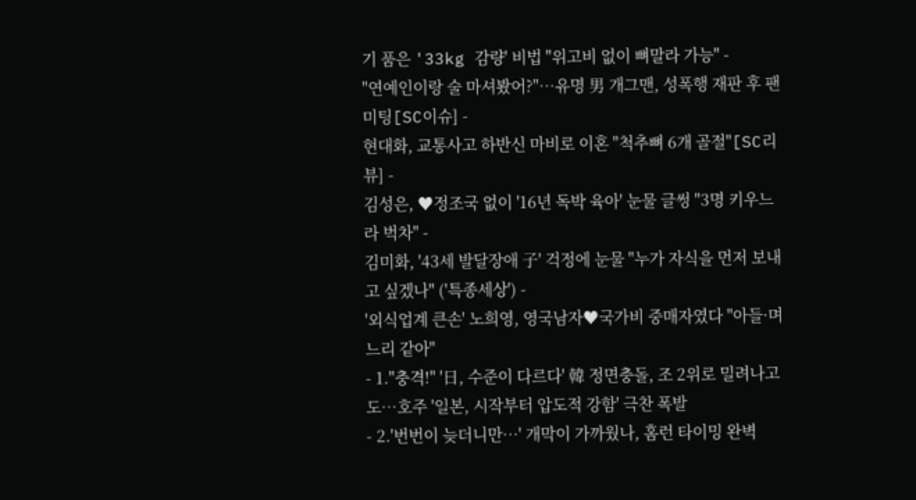기 품은 '33kg 감량' 비법 "위고비 없이 뼈말라 가능" -
"연예인이랑 술 마셔봤어?"…유명 男 개그맨, 성폭행 재판 후 팬미팅[SC이슈] -
현대화, 교통사고 하반신 마비로 이혼 "척추뼈 6개 골절"[SC리뷰] -
김성은, ♥정조국 없이 '16년 독박 육아' 눈물 글썽 "3명 키우느라 벅차" -
김미화, '43세 발달장애 子' 걱정에 눈물 "누가 자식을 먼저 보내고 싶겠나" ('특종세상') -
'외식업계 큰손' 노희영, 영국남자♥국가비 중매자였다 "아들·며느리 같아"
- 1."충격!" '日, 수준이 다르다' 韓 정면충돌, 조 2위로 밀려나고도…호주 '일본, 시작부터 압도적 강함' 극찬 폭발
- 2.'번번이 늦더니만…' 개막이 가까웠나, 홈런 타이밍 완벽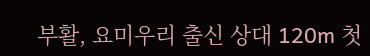부활, 요미우리 출신 상대 120m 첫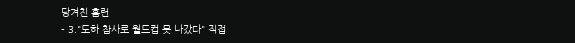당겨친 홈런
- 3."도하 참사로 월드컵 못 나갔다" 직접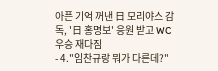아픈 기억 꺼낸 日 모리야스 감독, '日 홍명보' 응원 받고 WC 우승 재다짐
- 4."임찬규랑 뭐가 다른데?"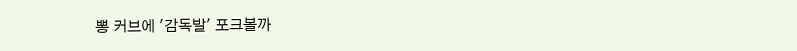뽕 커브에 '감독발' 포크볼까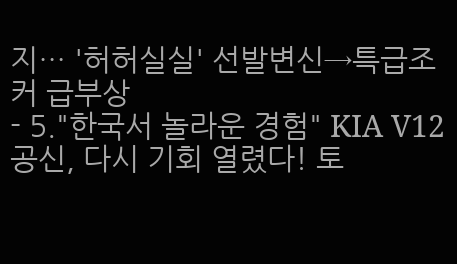지… '허허실실' 선발변신→특급조커 급부상
- 5."한국서 놀라운 경험" KIA V12 공신, 다시 기회 열렸다! 토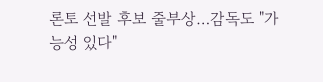론토 선발 후보 줄부상…감독도 "가능성 있다"